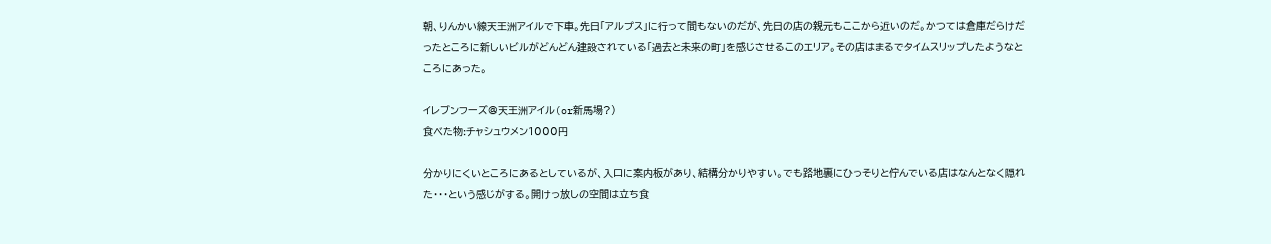朝、りんかい線天王洲アイルで下車。先日「アルプス」に行って間もないのだが、先日の店の親元もここから近いのだ。かつては倉庫だらけだったところに新しいビルがどんどん建設されている「過去と未来の町」を感じさせるこのエリア。その店はまるでタイムスリップしたようなところにあった。

イレブンフーズ@天王洲アイル(or新馬場?)
食べた物:チャシュウメン1000円

分かりにくいところにあるとしているが、入口に案内板があり、結構分かりやすい。でも路地裏にひっそりと佇んでいる店はなんとなく隠れた・・・という感じがする。開けっ放しの空間は立ち食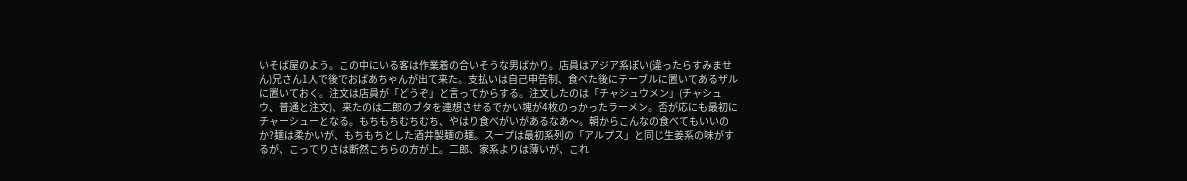いそば屋のよう。この中にいる客は作業着の合いそうな男ばかり。店員はアジア系ぽい(違ったらすみません)兄さん1人で後でおばあちゃんが出て来た。支払いは自己申告制、食べた後にテーブルに置いてあるザルに置いておく。注文は店員が「どうぞ」と言ってからする。注文したのは「チャシュウメン」(チャシュウ、普通と注文)、来たのは二郎のブタを連想させるでかい塊が4枚のっかったラーメン。否が応にも最初にチャーシューとなる。もちもちむちむち、やはり食べがいがあるなあ〜。朝からこんなの食べてもいいのか?麺は柔かいが、もちもちとした酒井製麺の麺。スープは最初系列の「アルプス」と同じ生姜系の味がするが、こってりさは断然こちらの方が上。二郎、家系よりは薄いが、これ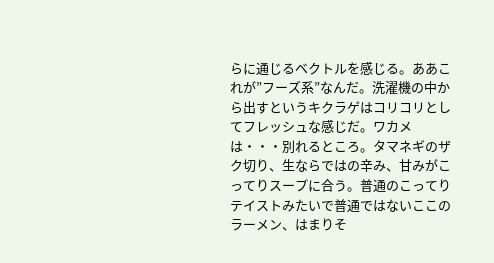らに通じるベクトルを感じる。ああこれが”フーズ系”なんだ。洗濯機の中から出すというキクラゲはコリコリとしてフレッシュな感じだ。ワカメは・・・別れるところ。タマネギのザク切り、生ならではの辛み、甘みがこってりスープに合う。普通のこってりテイストみたいで普通ではないここのラーメン、はまりそ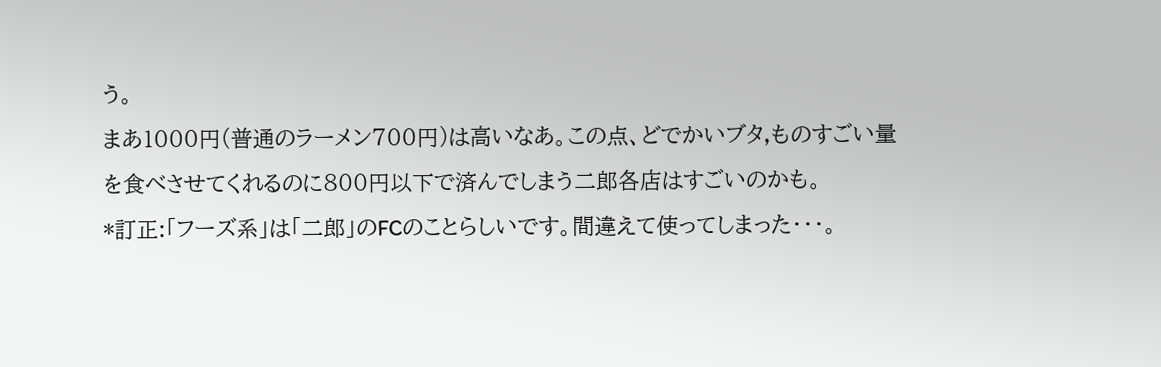う。
まあ1000円(普通のラーメン700円)は高いなあ。この点、どでかいブタ,ものすごい量を食べさせてくれるのに800円以下で済んでしまう二郎各店はすごいのかも。
*訂正:「フーズ系」は「二郎」のFCのことらしいです。間違えて使ってしまった・・・。